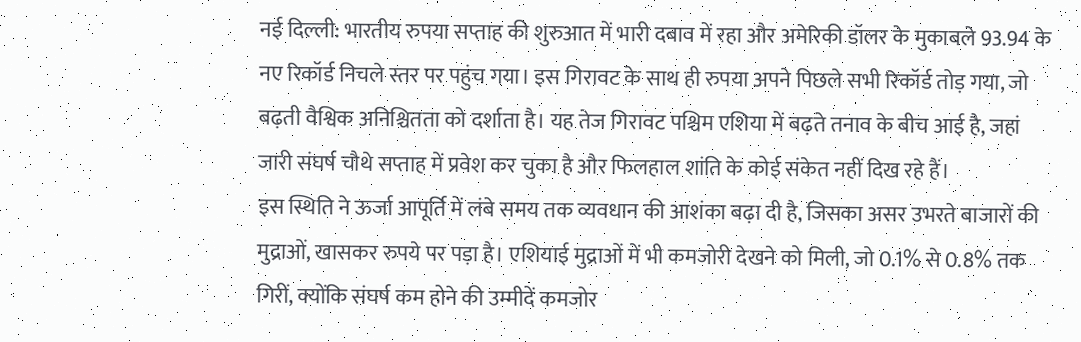नई दिल्ली: भारतीय रुपया सप्ताह की शुरुआत में भारी दबाव में रहा और अमेरिकी डॉलर के मुकाबले 93.94 के नए रिकॉर्ड निचले स्तर पर पहुंच गया। इस गिरावट के साथ ही रुपया अपने पिछले सभी रिकॉर्ड तोड़ गया, जो बढ़ती वैश्विक अनिश्चितता को दर्शाता है। यह तेज गिरावट पश्चिम एशिया में बढ़ते तनाव के बीच आई है, जहां जारी संघर्ष चौथे सप्ताह में प्रवेश कर चुका है और फिलहाल शांति के कोई संकेत नहीं दिख रहे हैं।
इस स्थिति ने ऊर्जा आपूर्ति में लंबे समय तक व्यवधान की आशंका बढ़ा दी है, जिसका असर उभरते बाजारों की मुद्राओं, खासकर रुपये पर पड़ा है। एशियाई मुद्राओं में भी कमजोरी देखने को मिली, जो 0.1% से 0.8% तक गिरीं, क्योंकि संघर्ष कम होने की उम्मीदें कमजोर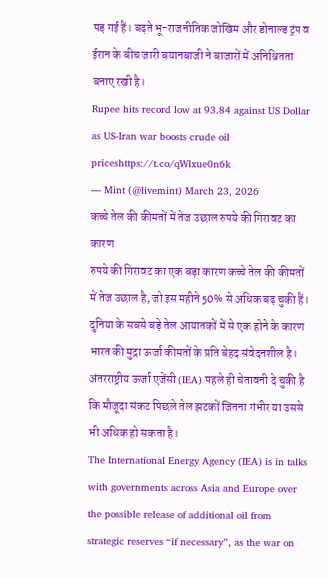पड़ गई हैं। बढ़ते भू-राजनीतिक जोखिम और डोनाल्ड ट्रंप व ईरान के बीच जारी बयानबाजी ने बाजारों में अनिश्चितता बनाए रखी है।
Rupee hits record low at 93.84 against US Dollar as US-Iran war boosts crude oil priceshttps://t.co/qWlxue0n6k
— Mint (@livemint) March 23, 2026
कच्चे तेल की कीमतों में तेज उछाल रुपये की गिरावट का कारण
रुपये की गिरावट का एक बड़ा कारण कच्चे तेल की कीमतों में तेज उछाल है, जो इस महीने 50% से अधिक बढ़ चुकी हैं। दुनिया के सबसे बड़े तेल आयातकों में से एक होने के कारण भारत की मुद्रा ऊर्जा कीमतों के प्रति बेहद संवेदनशील है। अंतरराष्ट्रीय ऊर्जा एजेंसी (IEA) पहले ही चेतावनी दे चुकी है कि मौजूदा संकट पिछले तेल झटकों जितना गंभीर या उससे भी अधिक हो सकता है।
The International Energy Agency (IEA) is in talks with governments across Asia and Europe over the possible release of additional oil from strategic reserves “if necessary”, as the war on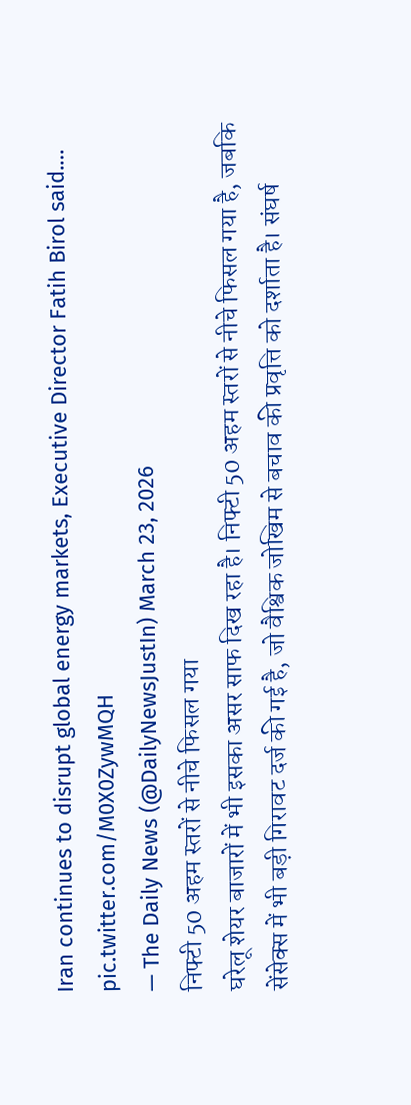Iran continues to disrupt global energy markets, Executive Director Fatih Birol said.… pic.twitter.com/M0X0ZywMQH
— The Daily News (@DailyNewsJustIn) March 23, 2026
निफ्टी 50 अहम स्तरों से नीचे फिसल गया
घरेलू शेयर बाजारों में भी इसका असर साफ दिख रहा है। निफ्टी 50 अहम स्तरों से नीचे फिसल गया है, जबकि सेंसेक्स में भी बड़ी गिरावट दर्ज की गई है, जो वैश्विक जोखिम से बचाव की प्रवृत्ति को दर्शाता है। संघर्ष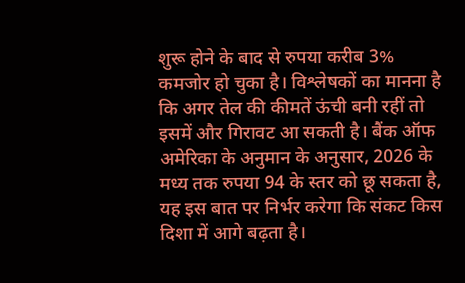शुरू होने के बाद से रुपया करीब 3% कमजोर हो चुका है। विश्लेषकों का मानना है कि अगर तेल की कीमतें ऊंची बनी रहीं तो इसमें और गिरावट आ सकती है। बैंक ऑफ अमेरिका के अनुमान के अनुसार, 2026 के मध्य तक रुपया 94 के स्तर को छू सकता है, यह इस बात पर निर्भर करेगा कि संकट किस दिशा में आगे बढ़ता है।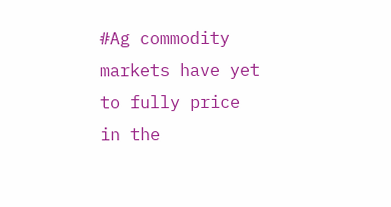#Ag commodity markets have yet to fully price in the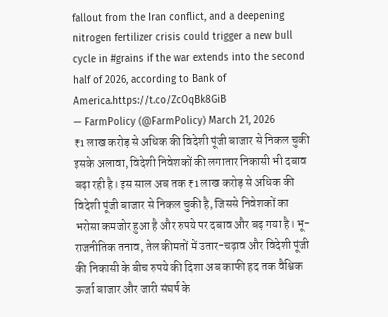fallout from the Iran conflict, and a deepening nitrogen fertilizer crisis could trigger a new bull cycle in #grains if the war extends into the second half of 2026, according to Bank of America.https://t.co/ZcOqBk8GiB
— FarmPolicy (@FarmPolicy) March 21, 2026
₹1 लाख करोड़ से अधिक की विदेशी पूंजी बाजार से निकल चुकी
इसके अलावा, विदेशी निवेशकों की लगातार निकासी भी दबाव बढ़ा रही है। इस साल अब तक ₹1 लाख करोड़ से अधिक की विदेशी पूंजी बाजार से निकल चुकी है, जिससे निवेशकों का भरोसा कमजोर हुआ है और रुपये पर दबाव और बढ़ गया है। भू-राजनीतिक तनाव, तेल कीमतों में उतार-चढ़ाव और विदेशी पूंजी की निकासी के बीच रुपये की दिशा अब काफी हद तक वैश्विक ऊर्जा बाजार और जारी संघर्ष के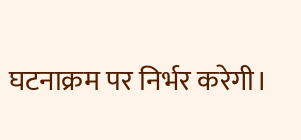घटनाक्रम पर निर्भर करेगी।